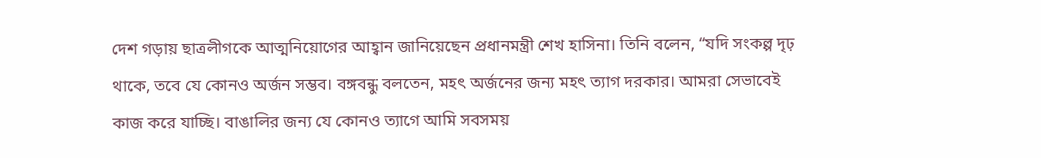দেশ গড়ায় ছাত্রলীগকে আত্মনিয়োগের আহ্বান জানিয়েছেন প্রধানমন্ত্রী শেখ হাসিনা। তিনি বলেন, “যদি সংকল্প দৃঢ় থাকে, তবে যে কোনও অর্জন সম্ভব। বঙ্গবন্ধু বলতেন, মহৎ অর্জনের জন্য মহৎ ত্যাগ দরকার। আমরা সেভাবেই কাজ করে যাচ্ছি। বাঙালির জন্য যে কোনও ত্যাগে আমি সবসময়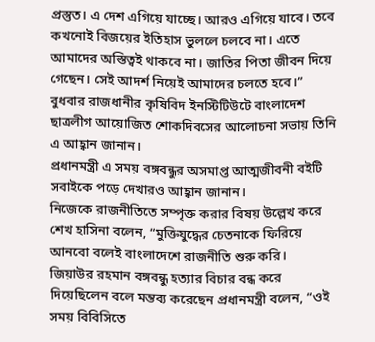প্রস্তুত। এ দেশ এগিয়ে যাচ্ছে। আরও এগিয়ে যাবে। তবে কখনোই বিজয়ের ইতিহাস ভুললে চলবে না। এতে আমাদের অস্তিত্বই থাকবে না। জাতির পিতা জীবন দিয়ে গেছেন। সেই আদর্শ নিয়েই আমাদের চলতে হবে।”
বুধবার রাজধানীর কৃষিবিদ ইনস্টিটিউটে বাংলাদেশ ছাত্রলীগ আয়োজিত শোকদিবসের আলোচনা সভায় তিনি এ আহ্বান জানান।
প্রধানমন্ত্রী এ সময় বঙ্গবন্ধুর অসমাপ্ত আত্মজীবনী বইটি সবাইকে পড়ে দেখারও আহ্বান জানান।
নিজেকে রাজনীতিতে সম্পৃক্ত করার বিষয় উল্লেখ করে শেখ হাসিনা বলেন, “মুক্তিযুদ্ধের চেতনাকে ফিরিয়ে আনবো বলেই বাংলাদেশে রাজনীতি শুরু করি।
জিয়াউর রহমান বঙ্গবন্ধু হত্যার বিচার বন্ধ করে দিয়েছিলেন বলে মন্তব্য করেছেন প্রধানমন্ত্রী বলেন, “ওই সময় বিবিসিতে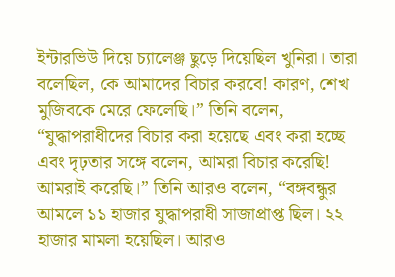ইন্টারভিউ দিয়ে চ্যালেঞ্জ ছুড়ে দিয়েছিল খুনিরা। তারা বলেছিল, কে আমাদের বিচার করবে! কারণ, শেখ মুজিবকে মেরে ফেলেছি।” তিনি বলেন, “যুদ্ধাপরাধীদের বিচার করা হয়েছে এবং করা হচ্ছে এবং দৃঢ়তার সঙ্গে বলেন, আমরা বিচার করেছি! আমরাই করেছি।” তিনি আরও বলেন, “বঙ্গবন্ধুর আমলে ১১ হাজার যুদ্ধাপরাধী সাজাপ্রাপ্ত ছিল। ২২ হাজার মামলা হয়েছিল। আরও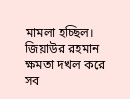মামলা হচ্ছিল। জিয়াউর রহমান ক্ষমতা দখল করে সব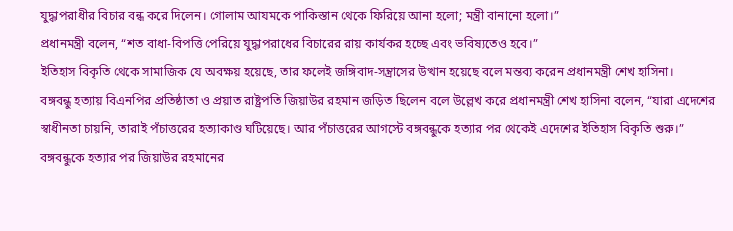যুদ্ধাপরাধীর বিচার বন্ধ করে দিলেন। গোলাম আযমকে পাকিস্তান থেকে ফিরিয়ে আনা হলো; মন্ত্রী বানানো হলো।”
প্রধানমন্ত্রী বলেন, “শত বাধা-বিপত্তি পেরিয়ে যুদ্ধাপরাধের বিচারের রায় কার্যকর হচ্ছে এবং ভবিষ্যতেও হবে।”
ইতিহাস বিকৃতি থেকে সামাজিক যে অবক্ষয় হয়েছে, তার ফলেই জঙ্গিবাদ-সন্ত্রাসের উত্থান হয়েছে বলে মন্তব্য করেন প্রধানমন্ত্রী শেখ হাসিনা।
বঙ্গবন্ধু হত্যায় বিএনপির প্রতিষ্ঠাতা ও প্রয়াত রাষ্ট্রপতি জিয়াউর রহমান জড়িত ছিলেন বলে উল্লেখ করে প্রধানমন্ত্রী শেখ হাসিনা বলেন, “যারা এদেশের স্বাধীনতা চায়নি, তারাই পঁচাত্তরের হত্যাকাণ্ড ঘটিয়েছে। আর পঁচাত্তরের আগস্টে বঙ্গবন্ধুকে হত্যার পর থেকেই এদেশের ইতিহাস বিকৃতি শুরু।”
বঙ্গবন্ধুকে হত্যার পর জিয়াউর রহমানের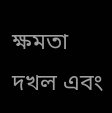ক্ষমতা দখল এবং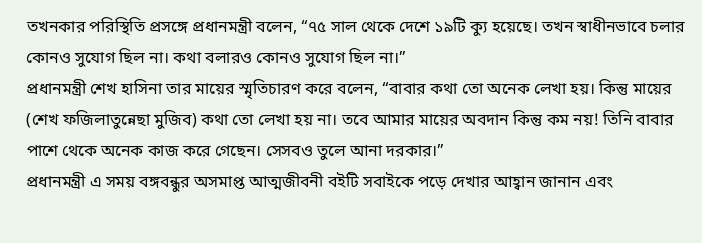তখনকার পরিস্থিতি প্রসঙ্গে প্রধানমন্ত্রী বলেন, “৭৫ সাল থেকে দেশে ১৯টি ক্যু হয়েছে। তখন স্বাধীনভাবে চলার কোনও সুযোগ ছিল না। কথা বলারও কোনও সুযোগ ছিল না।”
প্রধানমন্ত্রী শেখ হাসিনা তার মায়ের স্মৃতিচারণ করে বলেন, “বাবার কথা তো অনেক লেখা হয়। কিন্তু মায়ের (শেখ ফজিলাতুন্নেছা মুজিব) কথা তো লেখা হয় না। তবে আমার মায়ের অবদান কিন্তু কম নয়! তিনি বাবার পাশে থেকে অনেক কাজ করে গেছেন। সেসবও তুলে আনা দরকার।”
প্রধানমন্ত্রী এ সময় বঙ্গবন্ধুর অসমাপ্ত আত্মজীবনী বইটি সবাইকে পড়ে দেখার আহ্বান জানান এবং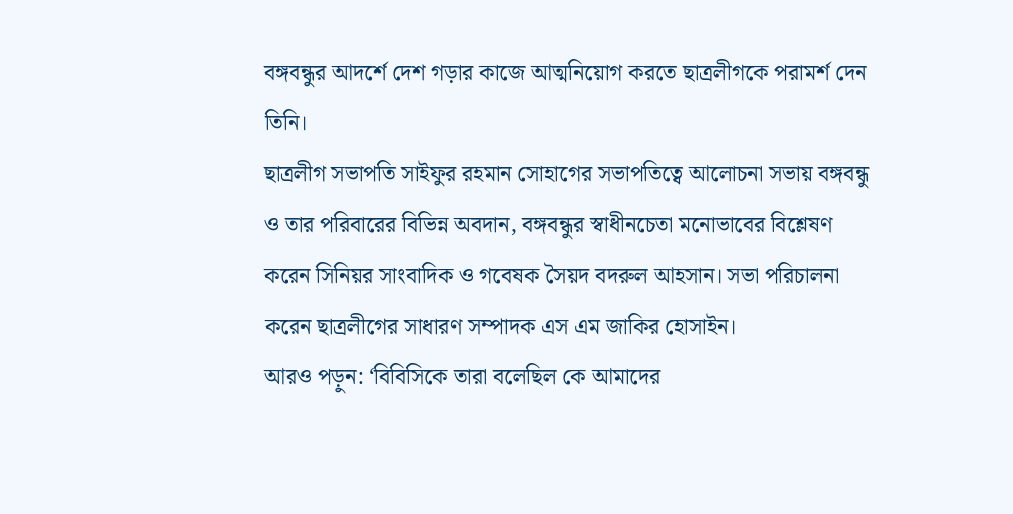বঙ্গবন্ধুর আদর্শে দেশ গড়ার কাজে আত্মনিয়োগ করতে ছাত্রলীগকে পরামর্শ দেন তিনি।
ছাত্রলীগ সভাপতি সাইফুর রহমান সোহাগের সভাপতিত্বে আলোচনা সভায় বঙ্গবন্ধু ও তার পরিবারের বিভিন্ন অবদান, বঙ্গবন্ধুর স্বাধীনচেতা মনোভাবের বিশ্লেষণ করেন সিনিয়র সাংবাদিক ও গবেষক সৈয়দ বদরুল আহসান। সভা পরিচালনা করেন ছাত্রলীগের সাধারণ সম্পাদক এস এম জাকির হোসাইন।
আরও পড়ুন: ‘বিবিসিকে তারা বলেছিল কে আমাদের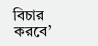বিচার করবে’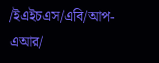/ইএইচএস/এবি/আপ-এআর/